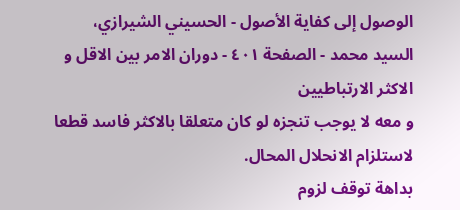الوصول إلى كفاية الأصول - الحسيني الشيرازي، السيد محمد - الصفحة ٤٠١ - دوران الامر بين الاقل و الاكثر الارتباطيين
و معه لا يوجب تنجزه لو كان متعلقا بالاكثر فاسد قطعا لاستلزام الانحلال المحال.
بداهة توقف لزوم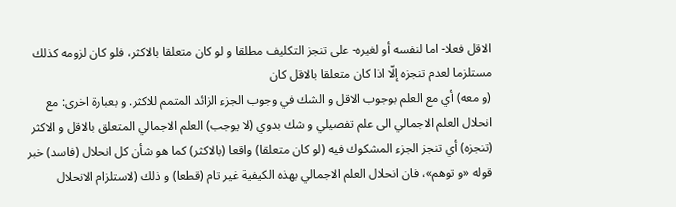الاقل فعلا- اما لنفسه أو لغيره- على تنجز التكليف مطلقا و لو كان متعلقا بالاكثر، فلو كان لزومه كذلك مستلزما لعدم تنجزه إلّا اذا كان متعلقا بالاقل كان
(و معه) أي مع العلم بوجوب الاقل و الشك في وجوب الجزء الزائد المتمم للاكثر. و بعبارة اخرى: مع انحلال العلم الاجمالي الى علم تفصيلي و شك بدوي (لا يوجب) العلم الاجمالي المتعلق بالاقل و الاكثر (تنجزه) أي تنجز الجزء المشكوك فيه (لو كان متعلقا) واقعا (بالاكثر) كما هو شأن كل انحلال (فاسد) خبر قوله «و توهم»، فان انحلال العلم الاجمالي بهذه الكيفية غير تام (قطعا) و ذلك (لاستلزام الانحلال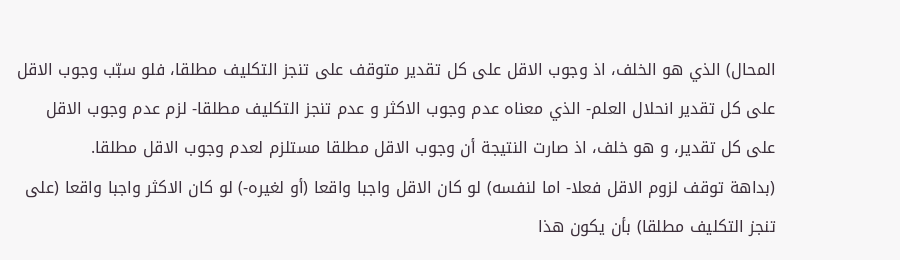المحال) الذي هو الخلف، اذ وجوب الاقل على كل تقدير متوقف على تنجز التكليف مطلقا، فلو سبّب وجوب الاقل على كل تقدير انحلال العلم- الذي معناه عدم وجوب الاكثر و عدم تنجز التكليف مطلقا- لزم عدم وجوب الاقل على كل تقدير، و هو خلف، اذ صارت النتيجة أن وجوب الاقل مطلقا مستلزم لعدم وجوب الاقل مطلقا.
(بداهة توقف لزوم الاقل فعلا- اما لنفسه) لو كان الاقل واجبا واقعا (أو لغيره-) لو كان الاكثر واجبا واقعا (على تنجز التكليف مطلقا) بأن يكون هذا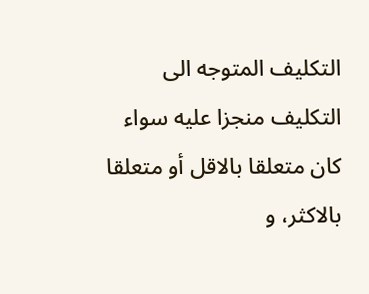التكليف المتوجه الى التكليف منجزا عليه سواء كان متعلقا بالاقل أو متعلقا بالاكثر، و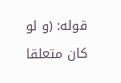قوله: (و لو كان متعلقا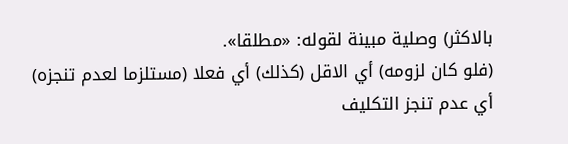بالاكثر) وصلية مبينة لقوله: «مطلقا».
(فلو كان لزومه) أي الاقل (كذلك) أي فعلا (مستلزما لعدم تنجزه) أي عدم تنجز التكليف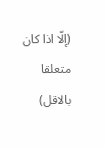(إلّا اذا كان متعلقا بالاقل)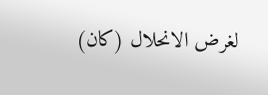لغرض الانحلال (كان)